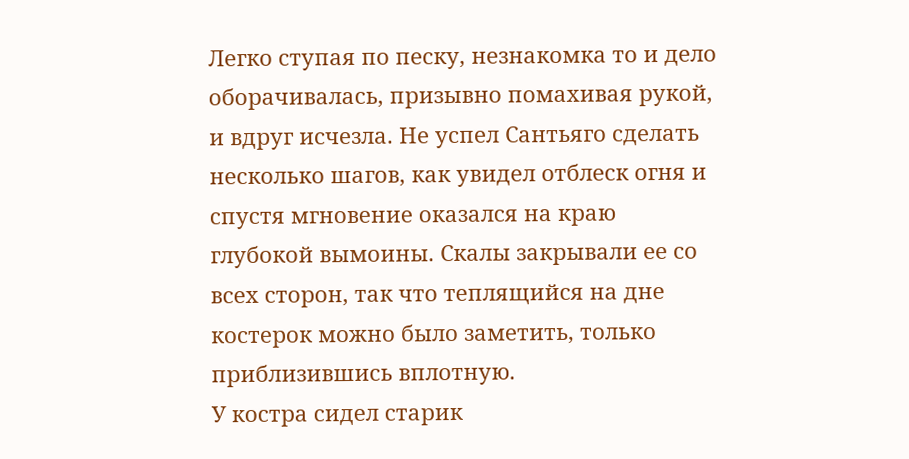Легко ступая по песку, незнакомка то и дело оборачивалась, призывно помахивая рукой, и вдруг исчезла. Не успел Сантьяго сделать несколько шагов, как увидел отблеск огня и спустя мгновение оказался на краю глубокой вымоины. Скалы закрывали ее со всех сторон, так что теплящийся на дне костерок можно было заметить, только приблизившись вплотную.
У костра сидел старик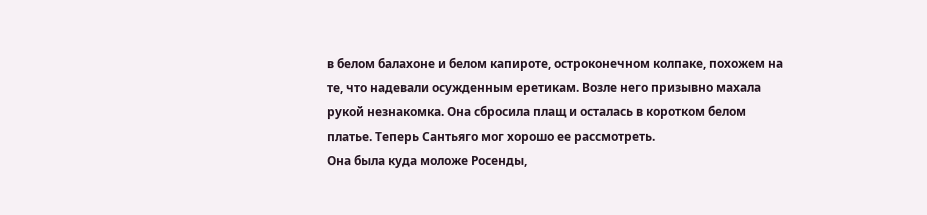в белом балахоне и белом капироте, остроконечном колпаке, похожем на те, что надевали осужденным еретикам. Возле него призывно махала рукой незнакомка. Она сбросила плащ и осталась в коротком белом платье. Теперь Сантьяго мог хорошо ее рассмотреть.
Она была куда моложе Росенды,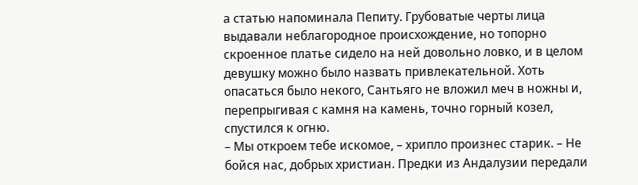а статью напоминала Пепиту. Грубоватые черты лица выдавали неблагородное происхождение, но топорно скроенное платье сидело на ней довольно ловко, и в целом девушку можно было назвать привлекательной. Хоть опасаться было некого, Сантьяго не вложил меч в ножны и, перепрыгивая с камня на камень, точно горный козел, спустился к огню.
– Мы откроем тебе искомое, – хрипло произнес старик. – Не бойся нас, добрых христиан. Предки из Андалузии передали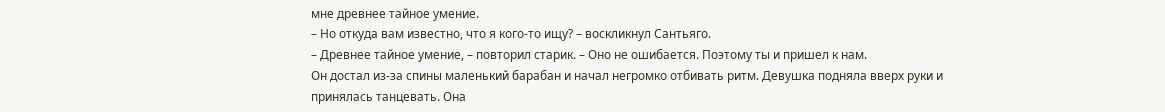мне древнее тайное умение.
– Но откуда вам известно, что я кого-то ищу? – воскликнул Сантьяго.
– Древнее тайное умение, – повторил старик. – Оно не ошибается. Поэтому ты и пришел к нам.
Он достал из-за спины маленький барабан и начал негромко отбивать ритм. Девушка подняла вверх руки и принялась танцевать. Она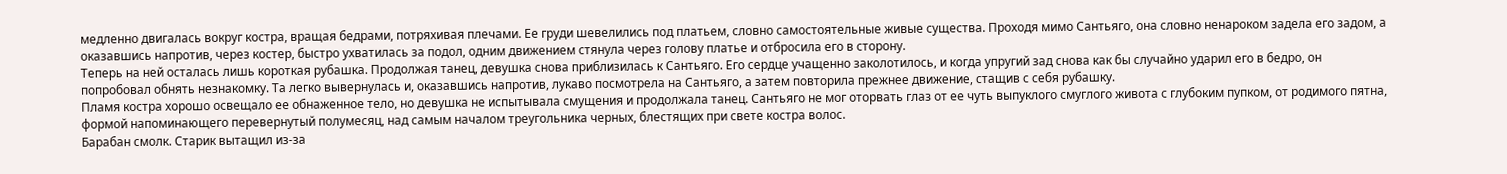медленно двигалась вокруг костра, вращая бедрами, потряхивая плечами. Ее груди шевелились под платьем, словно самостоятельные живые существа. Проходя мимо Сантьяго, она словно ненароком задела его задом, а оказавшись напротив, через костер, быстро ухватилась за подол, одним движением стянула через голову платье и отбросила его в сторону.
Теперь на ней осталась лишь короткая рубашка. Продолжая танец, девушка снова приблизилась к Сантьяго. Его сердце учащенно заколотилось, и когда упругий зад снова как бы случайно ударил его в бедро, он попробовал обнять незнакомку. Та легко вывернулась и, оказавшись напротив, лукаво посмотрела на Сантьяго, а затем повторила прежнее движение, стащив с себя рубашку.
Пламя костра хорошо освещало ее обнаженное тело, но девушка не испытывала смущения и продолжала танец. Сантьяго не мог оторвать глаз от ее чуть выпуклого смуглого живота с глубоким пупком, от родимого пятна, формой напоминающего перевернутый полумесяц, над самым началом треугольника черных, блестящих при свете костра волос.
Барабан смолк. Старик вытащил из-за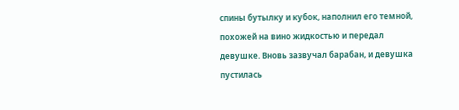спины бутылку и кубок, наполнил его темной, похожей на вино жидкостью и передал девушке. Вновь зазвучал барабан, и девушка пустилась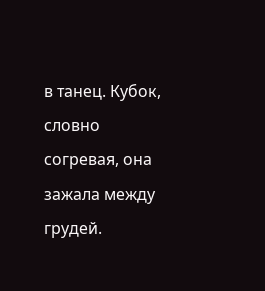в танец. Кубок, словно согревая, она зажала между грудей.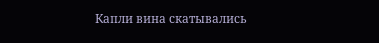Капли вина скатывались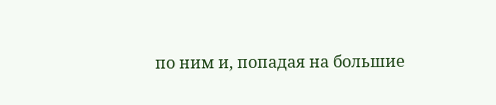по ним и, попадая на большие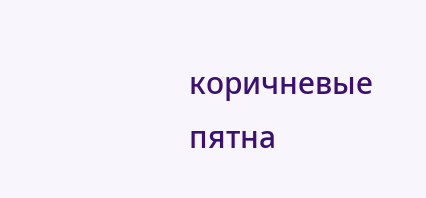коричневые пятна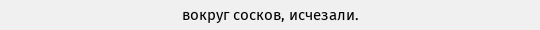вокруг сосков, исчезали.